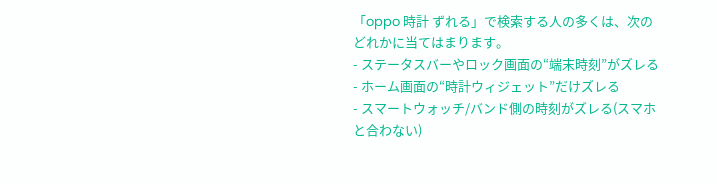「oppo 時計 ずれる」で検索する人の多くは、次のどれかに当てはまります。
- ステータスバーやロック画面の“端末時刻”がズレる
- ホーム画面の“時計ウィジェット”だけズレる
- スマートウォッチ/バンド側の時刻がズレる(スマホと合わない)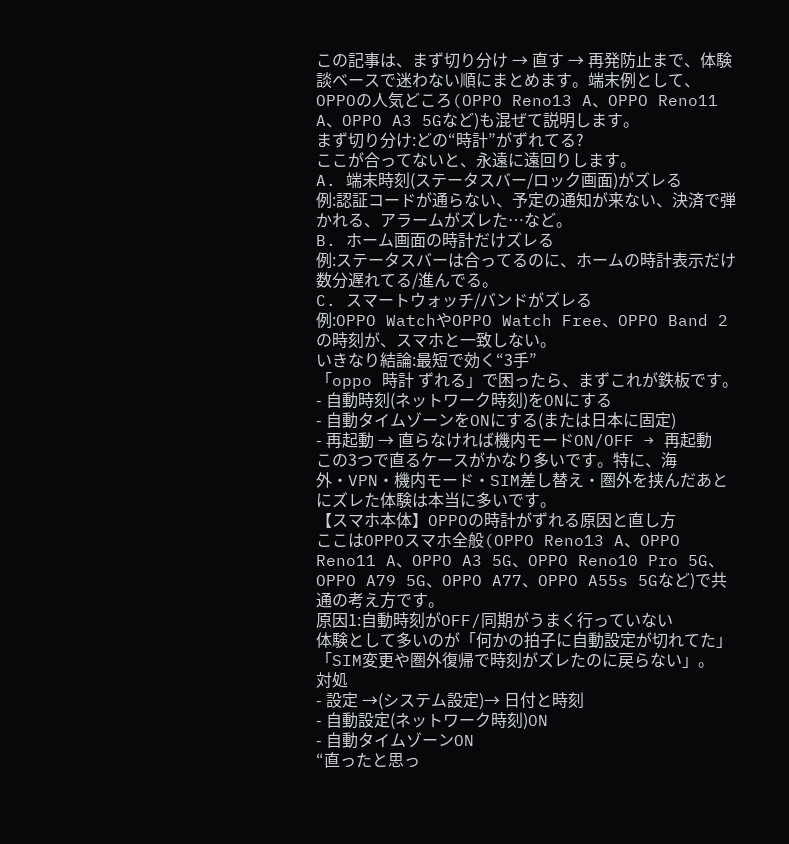この記事は、まず切り分け → 直す → 再発防止まで、体験談ベースで迷わない順にまとめます。端末例として、OPPOの人気どころ(OPPO Reno13 A、OPPO Reno11 A、OPPO A3 5Gなど)も混ぜて説明します。
まず切り分け:どの“時計”がずれてる?
ここが合ってないと、永遠に遠回りします。
A. 端末時刻(ステータスバー/ロック画面)がズレる
例:認証コードが通らない、予定の通知が来ない、決済で弾かれる、アラームがズレた…など。
B. ホーム画面の時計だけズレる
例:ステータスバーは合ってるのに、ホームの時計表示だけ数分遅れてる/進んでる。
C. スマートウォッチ/バンドがズレる
例:OPPO WatchやOPPO Watch Free、OPPO Band 2の時刻が、スマホと一致しない。
いきなり結論:最短で効く“3手”
「oppo 時計 ずれる」で困ったら、まずこれが鉄板です。
- 自動時刻(ネットワーク時刻)をONにする
- 自動タイムゾーンをONにする(または日本に固定)
- 再起動 → 直らなければ機内モードON/OFF → 再起動
この3つで直るケースがかなり多いです。特に、海外・VPN・機内モード・SIM差し替え・圏外を挟んだあとにズレた体験は本当に多いです。
【スマホ本体】OPPOの時計がずれる原因と直し方
ここはOPPOスマホ全般(OPPO Reno13 A、OPPO Reno11 A、OPPO A3 5G、OPPO Reno10 Pro 5G、OPPO A79 5G、OPPO A77、OPPO A55s 5Gなど)で共通の考え方です。
原因1:自動時刻がOFF/同期がうまく行っていない
体験として多いのが「何かの拍子に自動設定が切れてた」「SIM変更や圏外復帰で時刻がズレたのに戻らない」。
対処
- 設定 →(システム設定)→ 日付と時刻
- 自動設定(ネットワーク時刻)ON
- 自動タイムゾーンON
“直ったと思っ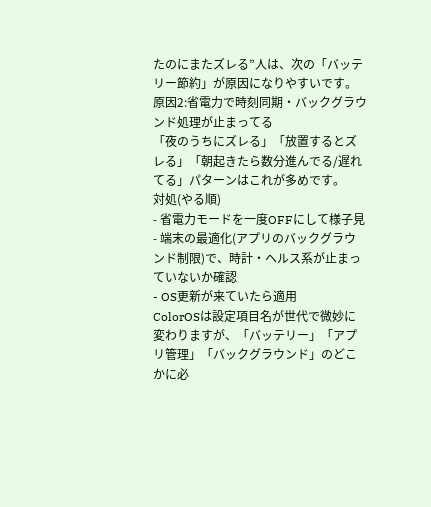たのにまたズレる”人は、次の「バッテリー節約」が原因になりやすいです。
原因2:省電力で時刻同期・バックグラウンド処理が止まってる
「夜のうちにズレる」「放置するとズレる」「朝起きたら数分進んでる/遅れてる」パターンはこれが多めです。
対処(やる順)
- 省電力モードを一度OFFにして様子見
- 端末の最適化(アプリのバックグラウンド制限)で、時計・ヘルス系が止まっていないか確認
- OS更新が来ていたら適用
ColorOSは設定項目名が世代で微妙に変わりますが、「バッテリー」「アプリ管理」「バックグラウンド」のどこかに必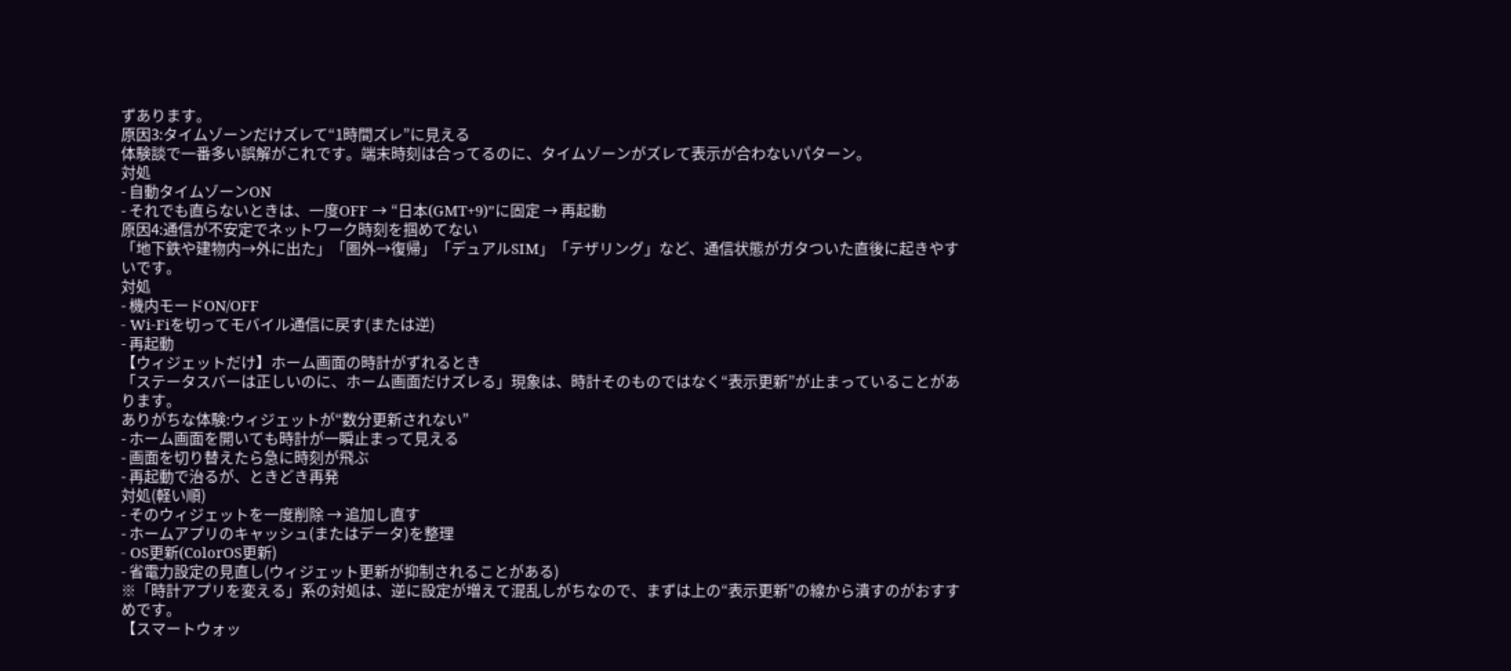ずあります。
原因3:タイムゾーンだけズレて“1時間ズレ”に見える
体験談で一番多い誤解がこれです。端末時刻は合ってるのに、タイムゾーンがズレて表示が合わないパターン。
対処
- 自動タイムゾーンON
- それでも直らないときは、一度OFF → “日本(GMT+9)”に固定 → 再起動
原因4:通信が不安定でネットワーク時刻を掴めてない
「地下鉄や建物内→外に出た」「圏外→復帰」「デュアルSIM」「テザリング」など、通信状態がガタついた直後に起きやすいです。
対処
- 機内モードON/OFF
- Wi-Fiを切ってモバイル通信に戻す(または逆)
- 再起動
【ウィジェットだけ】ホーム画面の時計がずれるとき
「ステータスバーは正しいのに、ホーム画面だけズレる」現象は、時計そのものではなく“表示更新”が止まっていることがあります。
ありがちな体験:ウィジェットが“数分更新されない”
- ホーム画面を開いても時計が一瞬止まって見える
- 画面を切り替えたら急に時刻が飛ぶ
- 再起動で治るが、ときどき再発
対処(軽い順)
- そのウィジェットを一度削除 → 追加し直す
- ホームアプリのキャッシュ(またはデータ)を整理
- OS更新(ColorOS更新)
- 省電力設定の見直し(ウィジェット更新が抑制されることがある)
※「時計アプリを変える」系の対処は、逆に設定が増えて混乱しがちなので、まずは上の“表示更新”の線から潰すのがおすすめです。
【スマートウォッ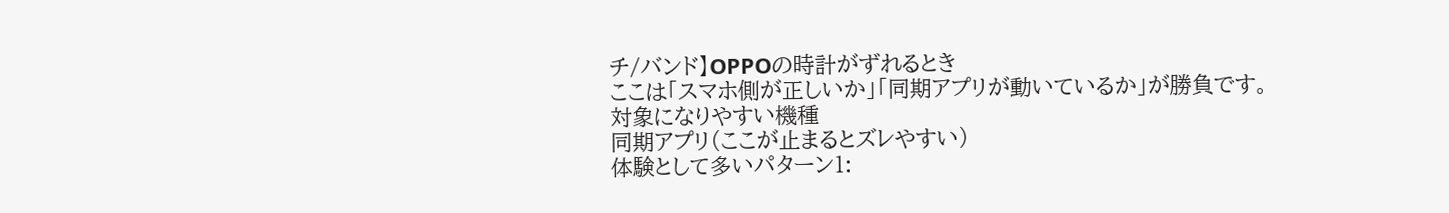チ/バンド】OPPOの時計がずれるとき
ここは「スマホ側が正しいか」「同期アプリが動いているか」が勝負です。
対象になりやすい機種
同期アプリ(ここが止まるとズレやすい)
体験として多いパターン1: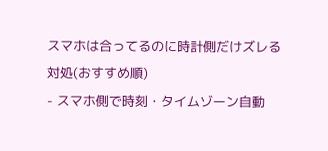スマホは合ってるのに時計側だけズレる
対処(おすすめ順)
- スマホ側で時刻・タイムゾーン自動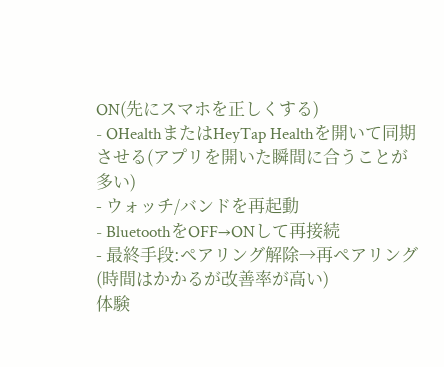ON(先にスマホを正しくする)
- OHealthまたはHeyTap Healthを開いて同期させる(アプリを開いた瞬間に合うことが多い)
- ウォッチ/バンドを再起動
- BluetoothをOFF→ONして再接続
- 最終手段:ペアリング解除→再ペアリング(時間はかかるが改善率が高い)
体験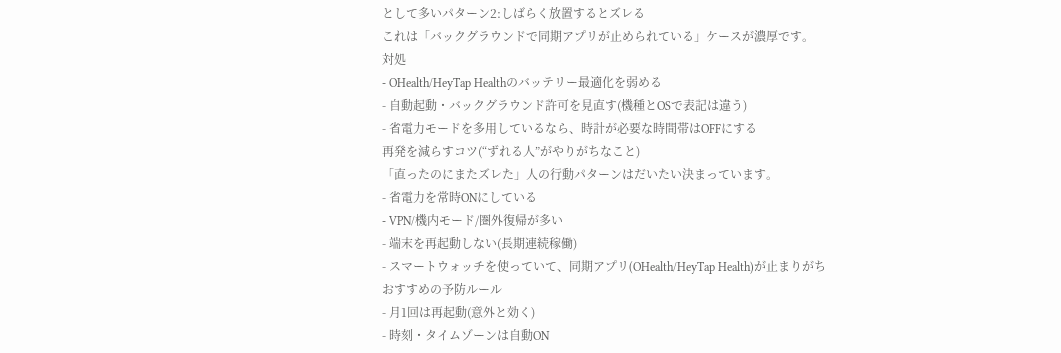として多いパターン2:しばらく放置するとズレる
これは「バックグラウンドで同期アプリが止められている」ケースが濃厚です。
対処
- OHealth/HeyTap Healthのバッテリー最適化を弱める
- 自動起動・バックグラウンド許可を見直す(機種とOSで表記は違う)
- 省電力モードを多用しているなら、時計が必要な時間帯はOFFにする
再発を減らすコツ(“ずれる人”がやりがちなこと)
「直ったのにまたズレた」人の行動パターンはだいたい決まっています。
- 省電力を常時ONにしている
- VPN/機内モード/圏外復帰が多い
- 端末を再起動しない(長期連続稼働)
- スマートウォッチを使っていて、同期アプリ(OHealth/HeyTap Health)が止まりがち
おすすめの予防ルール
- 月1回は再起動(意外と効く)
- 時刻・タイムゾーンは自動ON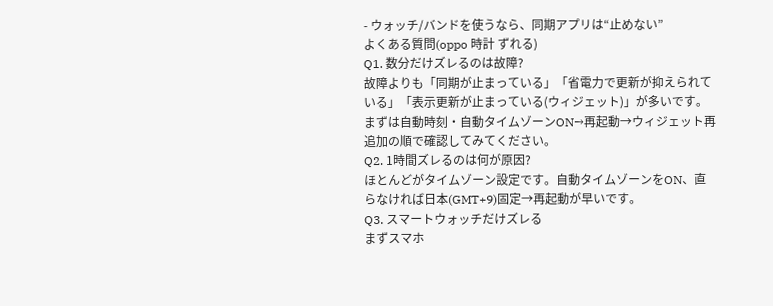- ウォッチ/バンドを使うなら、同期アプリは“止めない”
よくある質問(oppo 時計 ずれる)
Q1. 数分だけズレるのは故障?
故障よりも「同期が止まっている」「省電力で更新が抑えられている」「表示更新が止まっている(ウィジェット)」が多いです。まずは自動時刻・自動タイムゾーンON→再起動→ウィジェット再追加の順で確認してみてください。
Q2. 1時間ズレるのは何が原因?
ほとんどがタイムゾーン設定です。自動タイムゾーンをON、直らなければ日本(GMT+9)固定→再起動が早いです。
Q3. スマートウォッチだけズレる
まずスマホ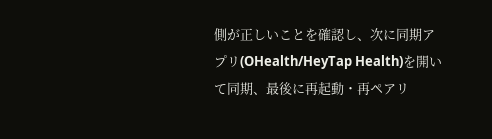側が正しいことを確認し、次に同期アプリ(OHealth/HeyTap Health)を開いて同期、最後に再起動・再ペアリ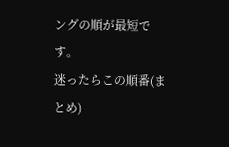ングの順が最短です。
迷ったらこの順番(まとめ)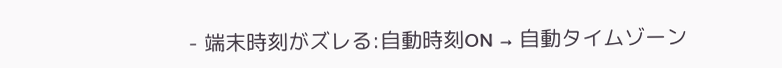- 端末時刻がズレる:自動時刻ON → 自動タイムゾーン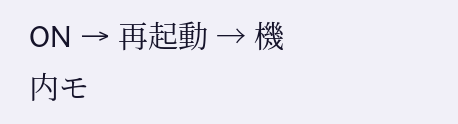ON → 再起動 → 機内モ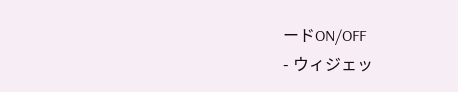ードON/OFF
- ウィジェッ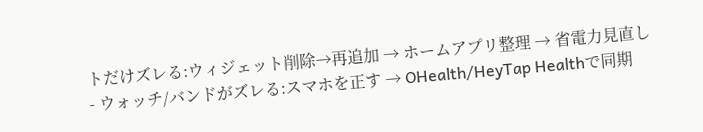トだけズレる:ウィジェット削除→再追加 → ホームアプリ整理 → 省電力見直し
- ウォッチ/バンドがズレる:スマホを正す → OHealth/HeyTap Healthで同期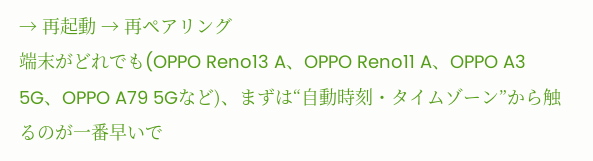→ 再起動 → 再ペアリング
端末がどれでも(OPPO Reno13 A、OPPO Reno11 A、OPPO A3 5G、OPPO A79 5Gなど)、まずは“自動時刻・タイムゾーン”から触るのが一番早いで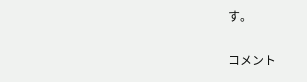す。

コメント